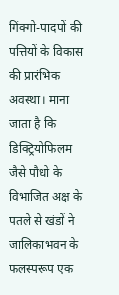गिंक्गो-पादपों की पत्तियों के विकास की प्रारंभिक अवस्था। माना जाता है कि डिक्ट्रियोफिलम जैसे पौधो के विभाजित अक्ष के पतले से खंडों ने जालिकाभवन के फलस्परूप एक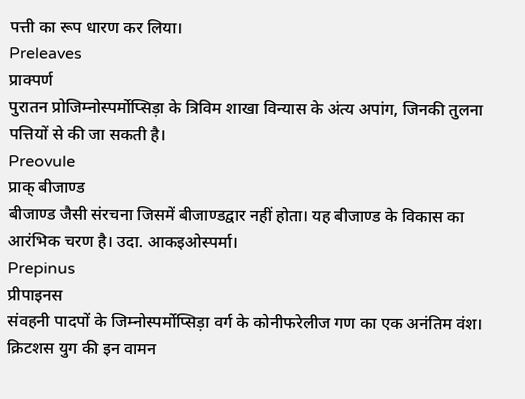पत्ती का रूप धारण कर लिया।
Preleaves
प्राक्पर्ण
पुरातन प्रोजिम्नोस्पर्मोप्सिड़ा के त्रिविम शाखा विन्यास के अंत्य अपांग, जिनकी तुलना पत्तियों से की जा सकती है।
Preovule
प्राक् बीजाण्ड
बीजाण्ड जैसी संरचना जिसमें बीजाण्डद्वार नहीं होता। यह बीजाण्ड के विकास का आरंभिक चरण है। उदा. आकइओस्पर्मा।
Prepinus
प्रीपाइनस
संवहनी पादपों के जिम्नोस्पर्मोप्सिड़ा वर्ग के कोनीफरेलीज गण का एक अनंतिम वंश। क्रिटशस युग की इन वामन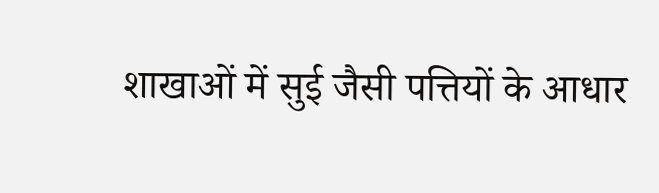शाखाओं में सुई जैसी पत्तियों के आधार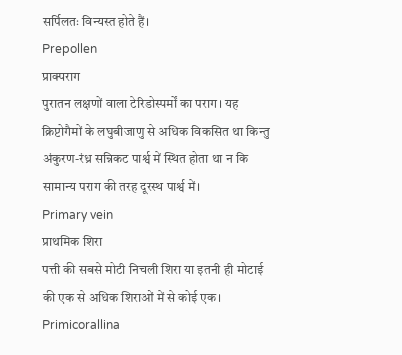सर्पिलतः विन्यस्त होते हैं।
Prepollen
प्राक्पराग
पुरातन लक्षणों वाला टेरिडोस्पर्मों का पराग। यह क्रिप्टोगैमों के लघुबीजाणु से अधिक विकसित था किन्तु अंकुरण-रंध्र सन्निकट पार्श्व में स्थित होता था न कि सामान्य पराग की तरह दूरस्थ पार्श्व में।
Primary vein
प्राथमिक शिरा
पत्ती की सबसे मोटी निचली शिरा या इतनी ही मोटाई की एक से अधिक शिराओं में से कोई एक।
Primicorallina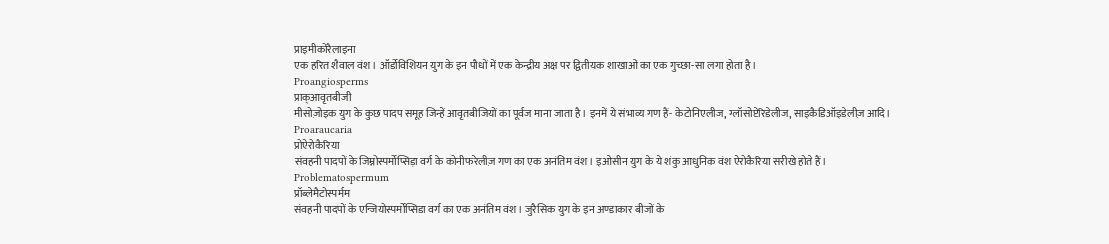प्राइमीकोरैलाइना
एक हरित शैवाल वंश। ऑर्डोविशियन युग के इन पौधों में एक केन्द्रीय अक्ष पर द्वितीयक शाखाओं का एक गुच्छा-सा लगा होता है।
Proangiosperms
प्राक्आवृतबीजी
मीसोज़ोइक युग के कुछ पादप समूह जिन्हें आवृतबीजियों का पूर्वज माना जाता है। इनमें ये संभाव्य गण हैं- केटोनिएलीज, ग्लॉसोप्टेरिडेलीज, साइकैडिऑइडेलीज़ आदि।
Proaraucaria
प्रोऐरोकैरिया
संवहनी पादपों के जिम्नोस्पर्मोप्सिड़ा वर्ग के कोनीफरेलीज़ गण का एक अनंतिम वंश। इओसीन युग के ये शंकु आधुनिक वंश ऐरोकैरिया सरीखे होते हैं।
Problematospermum
प्रॉब्लेमैटोस्पर्मम
संवहनी पादपों के एन्जियोस्पर्मोप्सिडा वर्ग का एक अनंतिम वंश। जुरैसिक युग के इन अण्डाकार बीजों के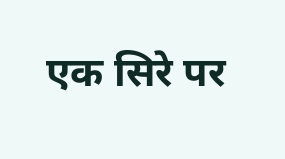एक सिरे पर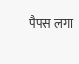पैपस लगा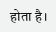होता है।